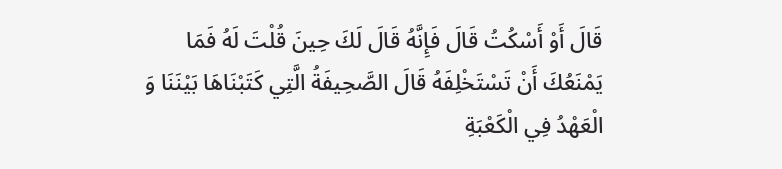قَالَ أَوْ أَسْكُتُ قَالَ فَإِنَّهُ قَالَ لَكَ حِينَ قُلْتَ لَهُ فَمَا يَمْنَعُكَ أَنْ تَسْتَخْلِفَهُ قَالَ الصَّحِيفَةُ الَّتِي كَتَبْنَاهَا بَيْنَنَا وَ الْعَهْدُ فِي الْكَعْبَةِ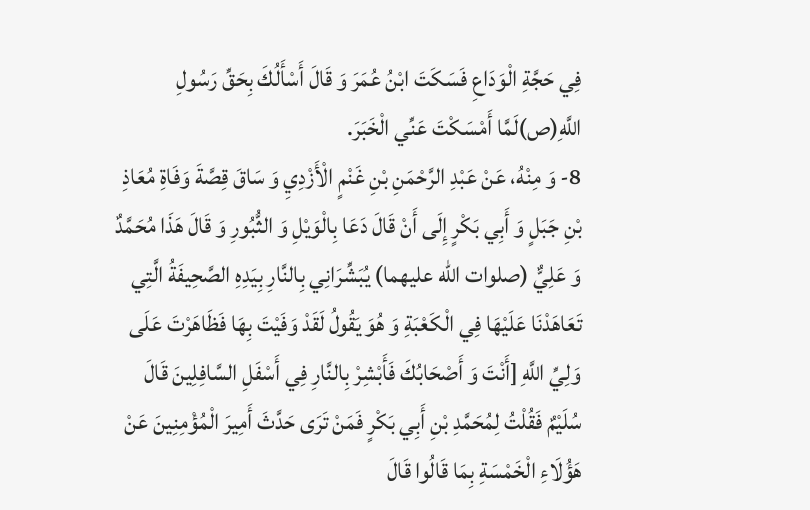فِي حَجَّةِ الْوَدَاعِ فَسَكَتَ ابْنُ عُمَرَ وَ قَالَ أَسْأَلُكَ بِحَقِّ رَسُولِ اللَّهِ(ص)لَمَّا أَمْسَكْتَ عَنِّي الْخَبَرَ.
8- وَ مِنْهُ، عَنْ عَبْدِ الرَّحْمَنِ بْنِ غَنْمٍ الْأَزْدِيِ وَ سَاقَ قِصَّةَ وَفَاةِ مُعَاذِ بْنِ جَبَلٍ وَ أَبِي بَكْرٍ إِلَى أَنْ قَالَ دَعَا بِالْوَيْلِ وَ الثُّبُورِ وَ قَالَ هَذَا مُحَمَّدٌ وَ عَلِيٌّ (صلوات الله عليهما) يُبَشِّرَانِي بِالنَّارِ بِيَدِهِ الصَّحِيفَةُ الَّتِي تَعَاهَدْنَا عَلَيْهَا فِي الْكَعْبَةِ وَ هُوَ يَقُولُ لَقَدْ وَفَيْتَ بِهَا فَظَاهَرْتَ عَلَى وَلِيِّ اللَّهِ [أَنْتَ وَ أَصْحَابُكَ فَأَبْشِرْ بِالنَّارِ فِي أَسْفَلِ السَّافِلِينَ قَالَ سُلَيْمٌ فَقُلْتُ لِمُحَمَّدِ بْنِ أَبِي بَكْرٍ فَمَنْ تَرَى حَدَّثَ أَمِيرَ الْمُؤْمِنِينَ عَنْ هَؤُلَاءِ الْخَمْسَةِ بِمَا قَالُوا قَالَ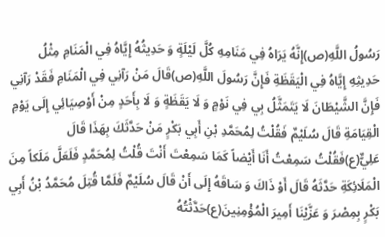رَسُولُ اللَّهِ(ص)إِنَّهُ يَرَاهُ فِي مَنَامِهِ كُلَّ لَيْلَةٍ وَ حَدِيثُهُ إِيَّاهُ فِي الْمَنَامِ مِثْلُ حَدِيثِهِ إِيَّاهُ فِي الْيَقَظَةِ فَإِنَّ رَسُولَ اللَّهِ(ص)قَالَ مَنْ رَآنِي فِي الْمَنَامِ فَقَدْ رَآنِي فَإِنَّ الشَّيْطَانَ لَا يَتَمَثَّلُ بِي فِي نَوْمٍ وَ لَا يَقَظَةٍ وَ لَا بِأَحَدٍ مِنْ أَوْصِيَائِي إِلَى يَوْمِ الْقِيَامَةِ قَالَ سُلَيْمٌ فَقُلْتُ لِمُحَمَّدِ بْنِ أَبِي بَكْرٍ مَنْ حَدَّثَكَ بِهَذَا قَالَ عَلِيٌّ(ع)فَقُلْتُ سَمِعْتُ أَنَا أَيْضاً كَمَا سَمِعْتَ أَنْتَ قُلْتُ لِمُحَمَّدٍ فَلَعَلَّ مَلَكاً مِنَ الْمَلَائِكَةِ حَدَّثَهُ قَالَ أَوْ ذَاكَ وَ سَاقَهُ إِلَى أَنْ قَالَ سُلَيْمٌ فَلَمَّا قُتِلَ مُحَمَّدُ بْنُ أَبِي بَكْرٍ بِمِصْرَ وَ عَزَّيْنَا أَمِيرَ الْمُؤْمِنِينَ(ع)حَدَّثْتُهُ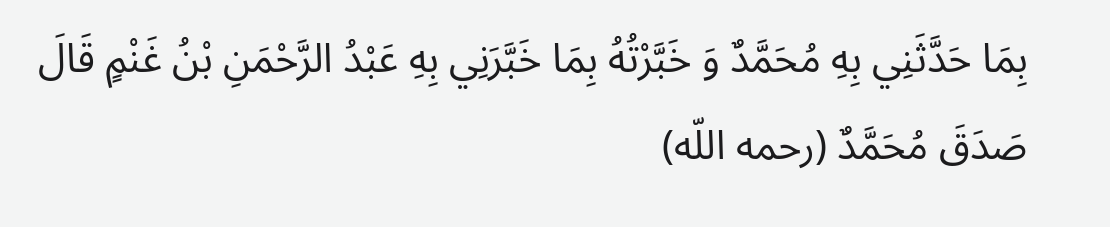بِمَا حَدَّثَنِي بِهِ مُحَمَّدٌ وَ خَبَّرْتُهُ بِمَا خَبَّرَنِي بِهِ عَبْدُ الرَّحْمَنِ بْنُ غَنْمٍ قَالَ صَدَقَ مُحَمَّدٌ (رحمه اللّه)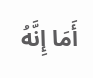أَمَا إِنَّهُ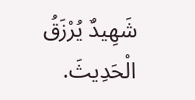شَهِيدٌ يُرْزَقُ الْحَدِيثَ.